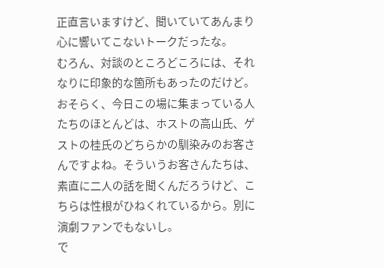正直言いますけど、聞いていてあんまり心に響いてこないトークだったな。
むろん、対談のところどころには、それなりに印象的な箇所もあったのだけど。
おそらく、今日この場に集まっている人たちのほとんどは、ホストの高山氏、ゲストの桂氏のどちらかの馴染みのお客さんですよね。そういうお客さんたちは、素直に二人の話を聞くんだろうけど、こちらは性根がひねくれているから。別に演劇ファンでもないし。
で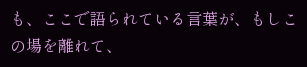も、ここで語られている言葉が、もしこの場を離れて、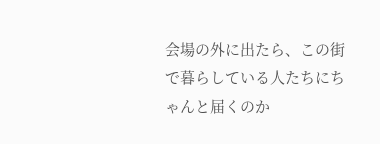会場の外に出たら、この街で暮らしている人たちにちゃんと届くのか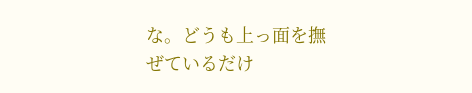な。どうも上っ面を撫ぜているだけ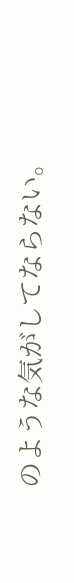のような気がしてならない。